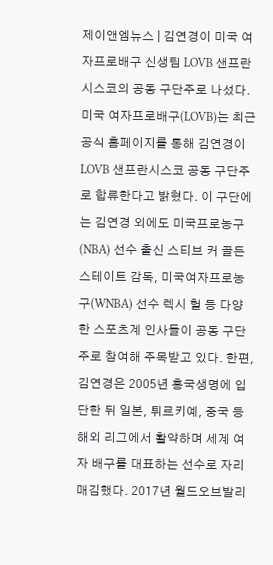제이앤엠뉴스 | 김연경이 미국 여자프로배구 신생팀 LOVB 샌프란시스코의 공동 구단주로 나섰다. 미국 여자프로배구(LOVB)는 최근 공식 홈페이지를 통해 김연경이 LOVB 샌프란시스코 공동 구단주로 합류한다고 밝혔다. 이 구단에는 김연경 외에도 미국프로농구(NBA) 선수 출신 스티브 커 골든스테이트 감독, 미국여자프로농구(WNBA) 선수 렉시 헐 등 다양한 스포츠계 인사들이 공동 구단주로 참여해 주목받고 있다. 한편, 김연경은 2005년 흥국생명에 입단한 뒤 일본, 튀르키예, 중국 등 해외 리그에서 활약하며 세계 여자 배구를 대표하는 선수로 자리매김했다. 2017년 월드오브발리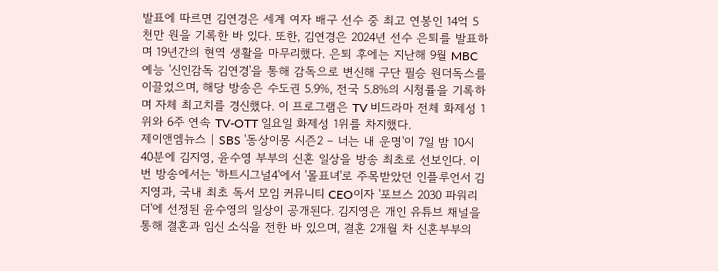발표에 따르면 김연경은 세계 여자 배구 선수 중 최고 연봉인 14억 5천만 원을 기록한 바 있다. 또한, 김연경은 2024년 선수 은퇴를 발표하며 19년간의 현역 생활을 마무리했다. 은퇴 후에는 지난해 9월 MBC 예능 '신인감독 김연경'을 통해 감독으로 변신해 구단 필승 원더독스를 이끌었으며, 해당 방송은 수도권 5.9%, 전국 5.8%의 시청률을 기록하며 자체 최고치를 경신했다. 이 프로그램은 TV 비드라마 전체 화제성 1위와 6주 연속 TV-OTT 일요일 화제성 1위를 차지했다.
제이앤엠뉴스 | SBS '동상이몽 시즌2 – 너는 내 운명'이 7일 밤 10시 40분에 김지영, 윤수영 부부의 신혼 일상을 방송 최초로 선보인다. 이번 방송에서는 '하트시그널4'에서 '몰표녀'로 주목받았던 인플루언서 김지영과, 국내 최초 독서 모임 커뮤니티 CEO이자 '포브스 2030 파워리더'에 선정된 윤수영의 일상이 공개된다. 김지영은 개인 유튜브 채널을 통해 결혼과 임신 소식을 전한 바 있으며, 결혼 2개월 차 신혼부부의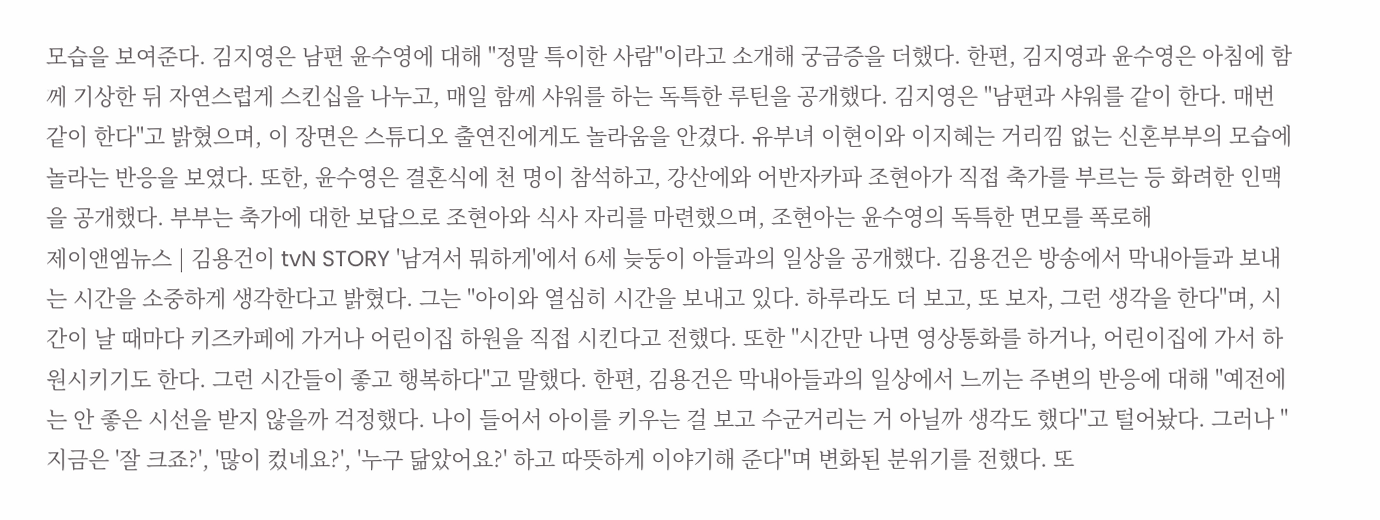모습을 보여준다. 김지영은 남편 윤수영에 대해 "정말 특이한 사람"이라고 소개해 궁금증을 더했다. 한편, 김지영과 윤수영은 아침에 함께 기상한 뒤 자연스럽게 스킨십을 나누고, 매일 함께 샤워를 하는 독특한 루틴을 공개했다. 김지영은 "남편과 샤워를 같이 한다. 매번 같이 한다"고 밝혔으며, 이 장면은 스튜디오 출연진에게도 놀라움을 안겼다. 유부녀 이현이와 이지혜는 거리낌 없는 신혼부부의 모습에 놀라는 반응을 보였다. 또한, 윤수영은 결혼식에 천 명이 참석하고, 강산에와 어반자카파 조현아가 직접 축가를 부르는 등 화려한 인맥을 공개했다. 부부는 축가에 대한 보답으로 조현아와 식사 자리를 마련했으며, 조현아는 윤수영의 독특한 면모를 폭로해
제이앤엠뉴스 | 김용건이 tvN STORY '남겨서 뭐하게'에서 6세 늦둥이 아들과의 일상을 공개했다. 김용건은 방송에서 막내아들과 보내는 시간을 소중하게 생각한다고 밝혔다. 그는 "아이와 열심히 시간을 보내고 있다. 하루라도 더 보고, 또 보자, 그런 생각을 한다"며, 시간이 날 때마다 키즈카페에 가거나 어린이집 하원을 직접 시킨다고 전했다. 또한 "시간만 나면 영상통화를 하거나, 어린이집에 가서 하원시키기도 한다. 그런 시간들이 좋고 행복하다"고 말했다. 한편, 김용건은 막내아들과의 일상에서 느끼는 주변의 반응에 대해 "예전에는 안 좋은 시선을 받지 않을까 걱정했다. 나이 들어서 아이를 키우는 걸 보고 수군거리는 거 아닐까 생각도 했다"고 털어놨다. 그러나 "지금은 '잘 크죠?', '많이 컸네요?', '누구 닮았어요?' 하고 따뜻하게 이야기해 준다"며 변화된 분위기를 전했다. 또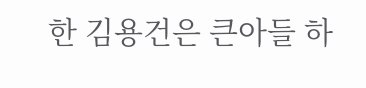한 김용건은 큰아들 하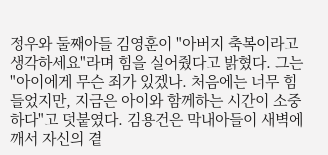정우와 둘째아들 김영훈이 "아버지 축복이라고 생각하세요"라며 힘을 실어줬다고 밝혔다. 그는 "아이에게 무슨 죄가 있겠나. 처음에는 너무 힘들었지만, 지금은 아이와 함께하는 시간이 소중하다"고 덧붙였다. 김용건은 막내아들이 새벽에 깨서 자신의 곁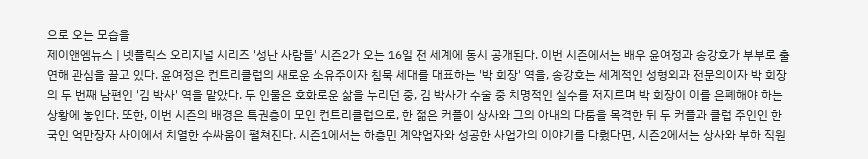으로 오는 모습을
제이앤엠뉴스 | 넷플릭스 오리지널 시리즈 '성난 사람들' 시즌2가 오는 16일 전 세계에 동시 공개된다. 이번 시즌에서는 배우 윤여정과 송강호가 부부로 출연해 관심을 끌고 있다. 윤여정은 컨트리클럽의 새로운 소유주이자 침묵 세대를 대표하는 '박 회장' 역을, 송강호는 세계적인 성형외과 전문의이자 박 회장의 두 번째 남편인 '김 박사' 역을 맡았다. 두 인물은 호화로운 삶을 누리던 중, 김 박사가 수술 중 치명적인 실수를 저지르며 박 회장이 이를 은폐해야 하는 상황에 놓인다. 또한, 이번 시즌의 배경은 특권층이 모인 컨트리클럽으로, 한 젊은 커플이 상사와 그의 아내의 다툼을 목격한 뒤 두 커플과 클럽 주인인 한국인 억만장자 사이에서 치열한 수싸움이 펼쳐진다. 시즌1에서는 하층민 계약업자와 성공한 사업가의 이야기를 다뤘다면, 시즌2에서는 상사와 부하 직원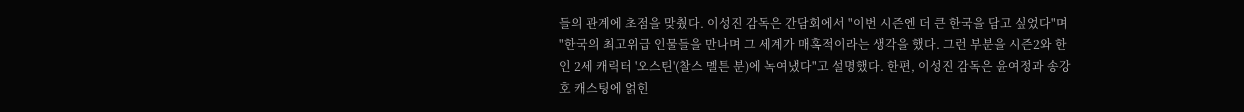들의 관계에 초점을 맞췄다. 이성진 감독은 간담회에서 "이번 시즌엔 더 큰 한국을 담고 싶었다"며 "한국의 최고위급 인물들을 만나며 그 세계가 매혹적이라는 생각을 했다. 그런 부분을 시즌2와 한인 2세 캐릭터 '오스틴'(찰스 멜튼 분)에 녹여냈다"고 설명했다. 한편, 이성진 감독은 윤여정과 송강호 캐스팅에 얽힌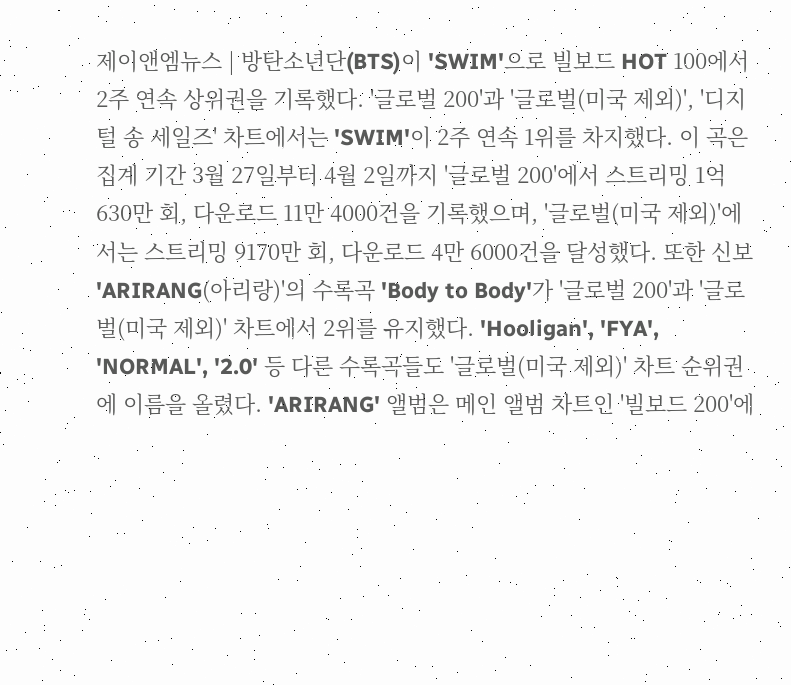제이앤엠뉴스 | 방탄소년단(BTS)이 'SWIM'으로 빌보드 HOT 100에서 2주 연속 상위권을 기록했다. '글로벌 200'과 '글로벌(미국 제외)', '디지털 송 세일즈' 차트에서는 'SWIM'이 2주 연속 1위를 차지했다. 이 곡은 집계 기간 3월 27일부터 4월 2일까지 '글로벌 200'에서 스트리밍 1억 630만 회, 다운로드 11만 4000건을 기록했으며, '글로벌(미국 제외)'에서는 스트리밍 9170만 회, 다운로드 4만 6000건을 달성했다. 또한 신보 'ARIRANG(아리랑)'의 수록곡 'Body to Body'가 '글로벌 200'과 '글로벌(미국 제외)' 차트에서 2위를 유지했다. 'Hooligan', 'FYA', 'NORMAL', '2.0' 등 다른 수록곡들도 '글로벌(미국 제외)' 차트 순위권에 이름을 올렸다. 'ARIRANG' 앨범은 메인 앨범 차트인 '빌보드 200'에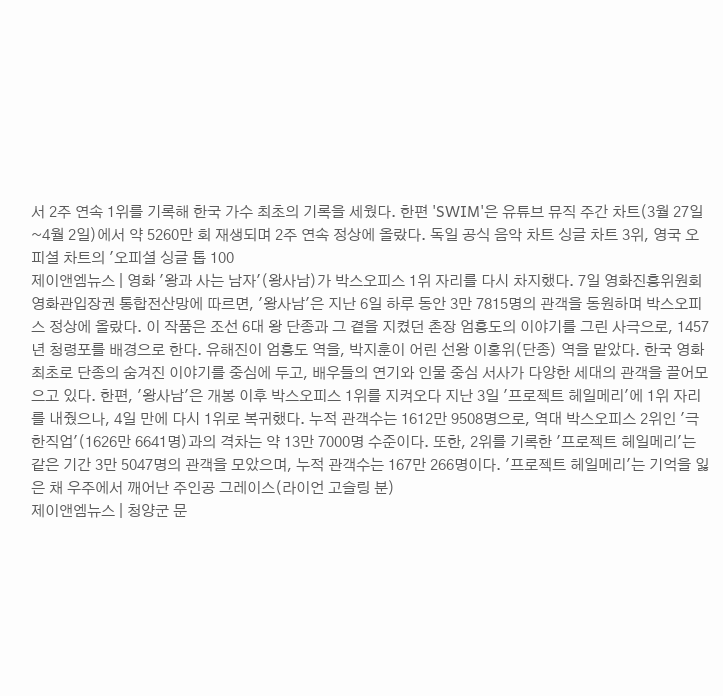서 2주 연속 1위를 기록해 한국 가수 최초의 기록을 세웠다. 한편 'SWIM'은 유튜브 뮤직 주간 차트(3월 27일~4월 2일)에서 약 5260만 회 재생되며 2주 연속 정상에 올랐다. 독일 공식 음악 차트 싱글 차트 3위, 영국 오피셜 차트의 '오피셜 싱글 톱 100
제이앤엠뉴스 | 영화 '왕과 사는 남자'(왕사남)가 박스오피스 1위 자리를 다시 차지했다. 7일 영화진흥위원회 영화관입장권 통합전산망에 따르면, '왕사남'은 지난 6일 하루 동안 3만 7815명의 관객을 동원하며 박스오피스 정상에 올랐다. 이 작품은 조선 6대 왕 단종과 그 곁을 지켰던 촌장 엄흥도의 이야기를 그린 사극으로, 1457년 청령포를 배경으로 한다. 유해진이 엄흥도 역을, 박지훈이 어린 선왕 이홍위(단종) 역을 맡았다. 한국 영화 최초로 단종의 숨겨진 이야기를 중심에 두고, 배우들의 연기와 인물 중심 서사가 다양한 세대의 관객을 끌어모으고 있다. 한편, '왕사남'은 개봉 이후 박스오피스 1위를 지켜오다 지난 3일 '프로젝트 헤일메리'에 1위 자리를 내줬으나, 4일 만에 다시 1위로 복귀했다. 누적 관객수는 1612만 9508명으로, 역대 박스오피스 2위인 '극한직업'(1626만 6641명)과의 격차는 약 13만 7000명 수준이다. 또한, 2위를 기록한 '프로젝트 헤일메리'는 같은 기간 3만 5047명의 관객을 모았으며, 누적 관객수는 167만 266명이다. '프로젝트 헤일메리'는 기억을 잃은 채 우주에서 깨어난 주인공 그레이스(라이언 고슬링 분)
제이앤엠뉴스 | 청양군 문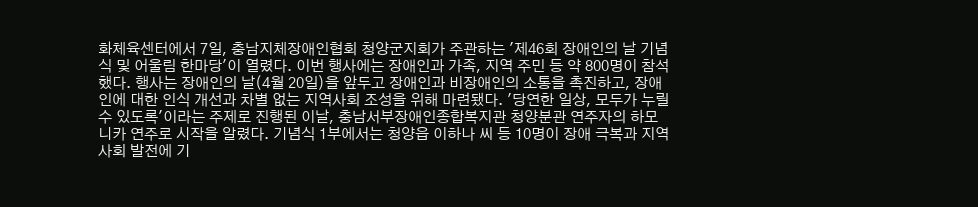화체육센터에서 7일, 충남지체장애인협회 청양군지회가 주관하는 '제46회 장애인의 날 기념식 및 어울림 한마당'이 열렸다. 이번 행사에는 장애인과 가족, 지역 주민 등 약 800명이 참석했다. 행사는 장애인의 날(4월 20일)을 앞두고 장애인과 비장애인의 소통을 촉진하고, 장애인에 대한 인식 개선과 차별 없는 지역사회 조성을 위해 마련됐다. '당연한 일상, 모두가 누릴 수 있도록'이라는 주제로 진행된 이날, 충남서부장애인종합복지관 청양분관 연주자의 하모니카 연주로 시작을 알렸다. 기념식 1부에서는 청양읍 이하나 씨 등 10명이 장애 극복과 지역사회 발전에 기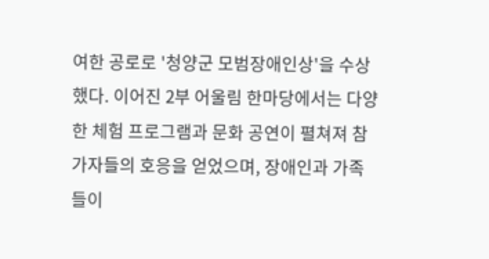여한 공로로 '청양군 모범장애인상'을 수상했다. 이어진 2부 어울림 한마당에서는 다양한 체험 프로그램과 문화 공연이 펼쳐져 참가자들의 호응을 얻었으며, 장애인과 가족들이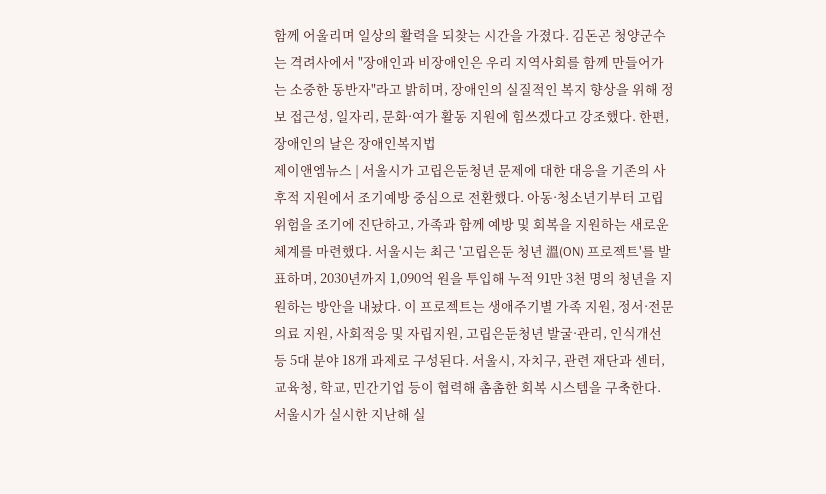함께 어울리며 일상의 활력을 되찾는 시간을 가졌다. 김돈곤 청양군수는 격려사에서 "장애인과 비장애인은 우리 지역사회를 함께 만들어가는 소중한 동반자"라고 밝히며, 장애인의 실질적인 복지 향상을 위해 정보 접근성, 일자리, 문화·여가 활동 지원에 힘쓰겠다고 강조했다. 한편, 장애인의 날은 장애인복지법
제이앤엠뉴스 | 서울시가 고립은둔청년 문제에 대한 대응을 기존의 사후적 지원에서 조기예방 중심으로 전환했다. 아동·청소년기부터 고립 위험을 조기에 진단하고, 가족과 함께 예방 및 회복을 지원하는 새로운 체계를 마련했다. 서울시는 최근 '고립은둔 청년 溫(ON) 프로젝트'를 발표하며, 2030년까지 1,090억 원을 투입해 누적 91만 3천 명의 청년을 지원하는 방안을 내놨다. 이 프로젝트는 생애주기별 가족 지원, 정서·전문의료 지원, 사회적응 및 자립지원, 고립은둔청년 발굴·관리, 인식개선 등 5대 분야 18개 과제로 구성된다. 서울시, 자치구, 관련 재단과 센터, 교육청, 학교, 민간기업 등이 협력해 촘촘한 회복 시스템을 구축한다. 서울시가 실시한 지난해 실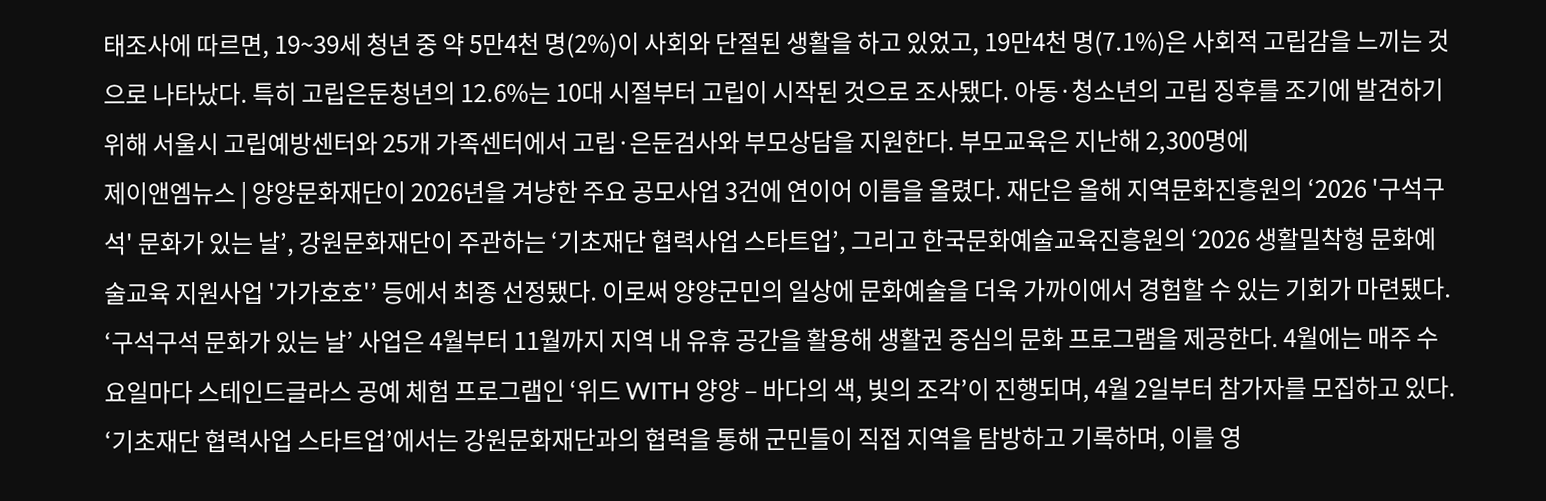태조사에 따르면, 19~39세 청년 중 약 5만4천 명(2%)이 사회와 단절된 생활을 하고 있었고, 19만4천 명(7.1%)은 사회적 고립감을 느끼는 것으로 나타났다. 특히 고립은둔청년의 12.6%는 10대 시절부터 고립이 시작된 것으로 조사됐다. 아동·청소년의 고립 징후를 조기에 발견하기 위해 서울시 고립예방센터와 25개 가족센터에서 고립·은둔검사와 부모상담을 지원한다. 부모교육은 지난해 2,300명에
제이앤엠뉴스 | 양양문화재단이 2026년을 겨냥한 주요 공모사업 3건에 연이어 이름을 올렸다. 재단은 올해 지역문화진흥원의 ‘2026 '구석구석' 문화가 있는 날’, 강원문화재단이 주관하는 ‘기초재단 협력사업 스타트업’, 그리고 한국문화예술교육진흥원의 ‘2026 생활밀착형 문화예술교육 지원사업 '가가호호'’ 등에서 최종 선정됐다. 이로써 양양군민의 일상에 문화예술을 더욱 가까이에서 경험할 수 있는 기회가 마련됐다. ‘구석구석 문화가 있는 날’ 사업은 4월부터 11월까지 지역 내 유휴 공간을 활용해 생활권 중심의 문화 프로그램을 제공한다. 4월에는 매주 수요일마다 스테인드글라스 공예 체험 프로그램인 ‘위드 WITH 양양 – 바다의 색, 빛의 조각’이 진행되며, 4월 2일부터 참가자를 모집하고 있다. ‘기초재단 협력사업 스타트업’에서는 강원문화재단과의 협력을 통해 군민들이 직접 지역을 탐방하고 기록하며, 이를 영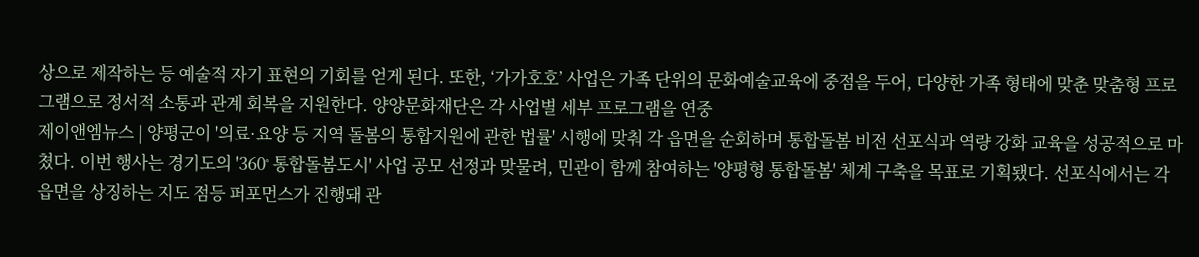상으로 제작하는 등 예술적 자기 표현의 기회를 얻게 된다. 또한, ‘가가호호’ 사업은 가족 단위의 문화예술교육에 중점을 두어, 다양한 가족 형태에 맞춘 맞춤형 프로그램으로 정서적 소통과 관계 회복을 지원한다. 양양문화재단은 각 사업별 세부 프로그램을 연중
제이앤엠뉴스 | 양평군이 '의료·요양 등 지역 돌봄의 통합지원에 관한 법률' 시행에 맞춰 각 읍면을 순회하며 통합돌봄 비전 선포식과 역량 강화 교육을 성공적으로 마쳤다. 이번 행사는 경기도의 '360˚ 통합돌봄도시' 사업 공모 선정과 맞물려, 민관이 함께 참여하는 '양평형 통합돌봄' 체계 구축을 목표로 기획됐다. 선포식에서는 각 읍면을 상징하는 지도 점등 퍼포먼스가 진행돼 관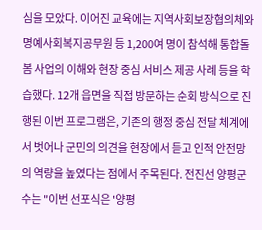심을 모았다. 이어진 교육에는 지역사회보장협의체와 명예사회복지공무원 등 1,200여 명이 참석해 통합돌봄 사업의 이해와 현장 중심 서비스 제공 사례 등을 학습했다. 12개 읍면을 직접 방문하는 순회 방식으로 진행된 이번 프로그램은, 기존의 행정 중심 전달 체계에서 벗어나 군민의 의견을 현장에서 듣고 인적 안전망의 역량을 높였다는 점에서 주목된다. 전진선 양평군수는 "이번 선포식은 '양평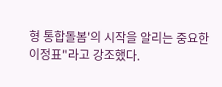형 통합돌봄'의 시작을 알리는 중요한 이정표"라고 강조했다.